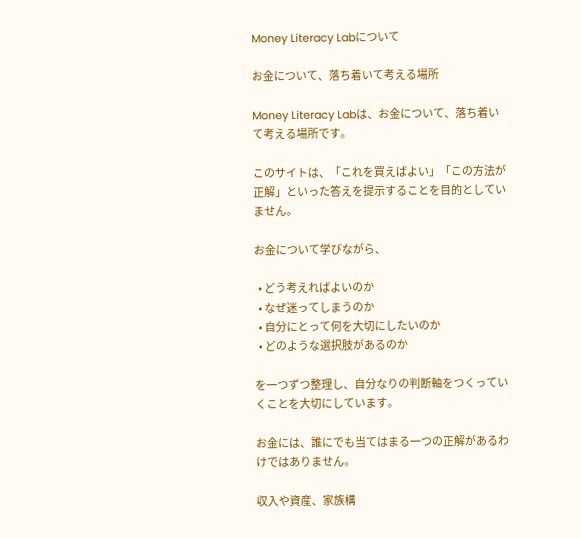Money Literacy Labについて

お金について、落ち着いて考える場所

Money Literacy Labは、お金について、落ち着いて考える場所です。

このサイトは、「これを買えばよい」「この方法が正解」といった答えを提示することを目的としていません。

お金について学びながら、

  • どう考えればよいのか
  • なぜ迷ってしまうのか
  • 自分にとって何を大切にしたいのか
  • どのような選択肢があるのか

を一つずつ整理し、自分なりの判断軸をつくっていくことを大切にしています。

お金には、誰にでも当てはまる一つの正解があるわけではありません。

収入や資産、家族構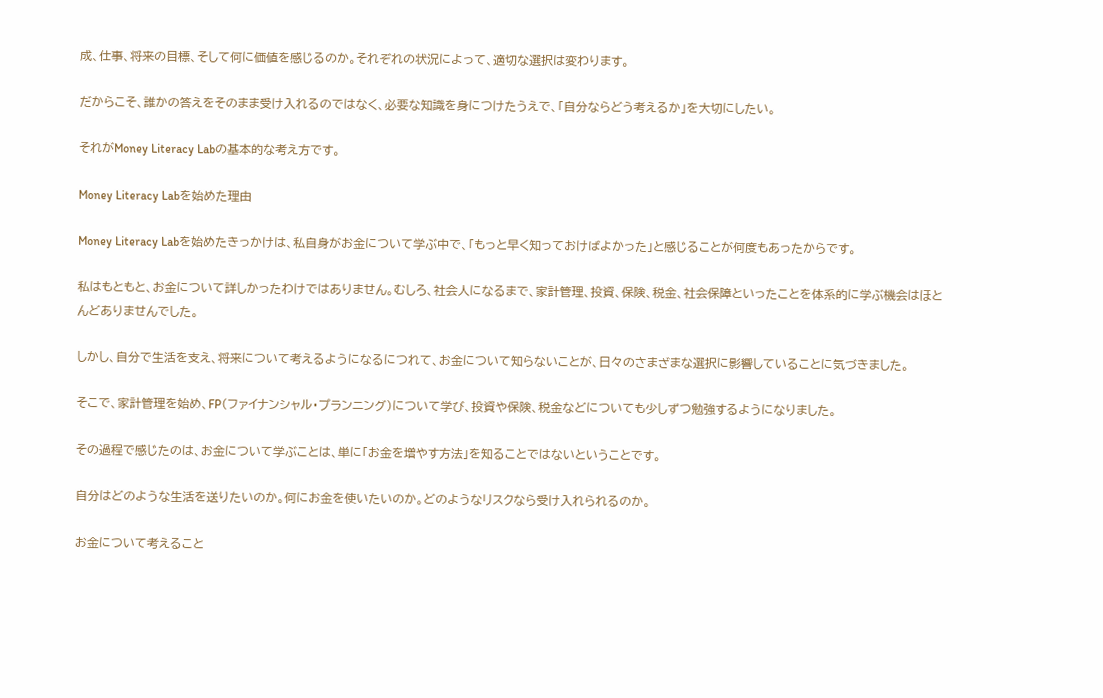成、仕事、将来の目標、そして何に価値を感じるのか。それぞれの状況によって、適切な選択は変わります。

だからこそ、誰かの答えをそのまま受け入れるのではなく、必要な知識を身につけたうえで、「自分ならどう考えるか」を大切にしたい。

それがMoney Literacy Labの基本的な考え方です。

Money Literacy Labを始めた理由

Money Literacy Labを始めたきっかけは、私自身がお金について学ぶ中で、「もっと早く知っておけばよかった」と感じることが何度もあったからです。

私はもともと、お金について詳しかったわけではありません。むしろ、社会人になるまで、家計管理、投資、保険、税金、社会保障といったことを体系的に学ぶ機会はほとんどありませんでした。

しかし、自分で生活を支え、将来について考えるようになるにつれて、お金について知らないことが、日々のさまざまな選択に影響していることに気づきました。

そこで、家計管理を始め、FP(ファイナンシャル・プランニング)について学び、投資や保険、税金などについても少しずつ勉強するようになりました。

その過程で感じたのは、お金について学ぶことは、単に「お金を増やす方法」を知ることではないということです。

自分はどのような生活を送りたいのか。何にお金を使いたいのか。どのようなリスクなら受け入れられるのか。

お金について考えること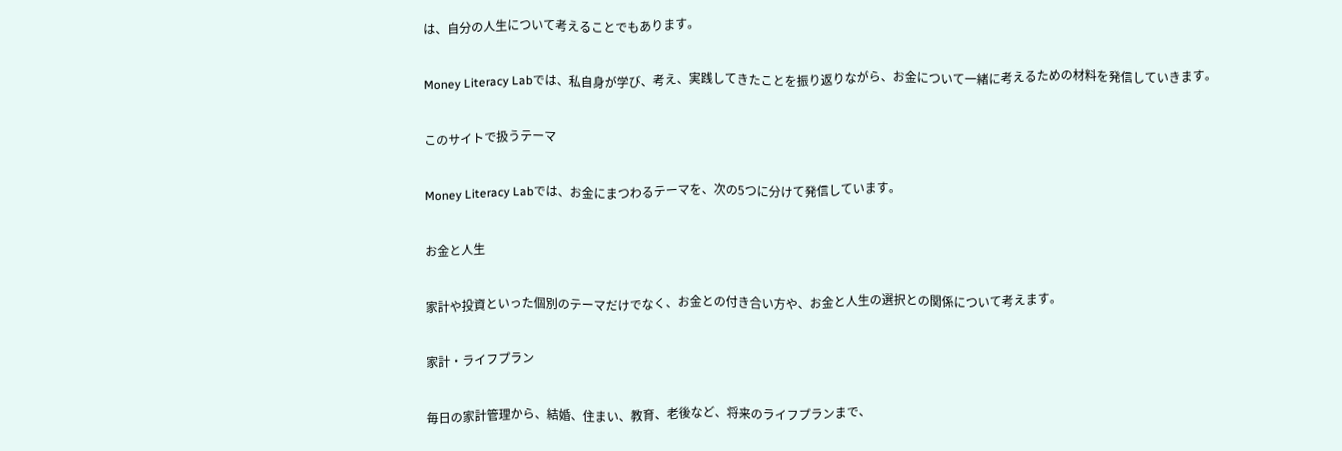は、自分の人生について考えることでもあります。

Money Literacy Labでは、私自身が学び、考え、実践してきたことを振り返りながら、お金について一緒に考えるための材料を発信していきます。

このサイトで扱うテーマ

Money Literacy Labでは、お金にまつわるテーマを、次の5つに分けて発信しています。

お金と人生

家計や投資といった個別のテーマだけでなく、お金との付き合い方や、お金と人生の選択との関係について考えます。

家計・ライフプラン

毎日の家計管理から、結婚、住まい、教育、老後など、将来のライフプランまで、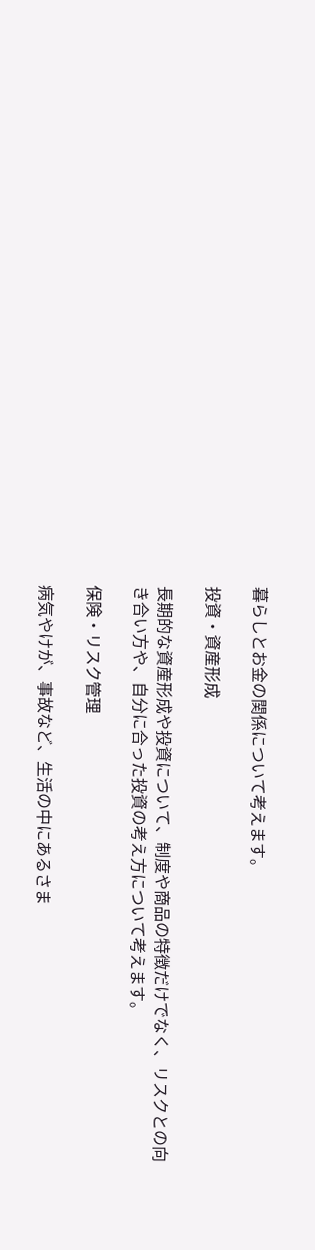暮らしとお金の関係について考えます。

投資・資産形成

長期的な資産形成や投資について、制度や商品の特徴だけでなく、リスクとの向き合い方や、自分に合った投資の考え方について考えます。

保険・リスク管理

病気やけが、事故など、生活の中にあるさま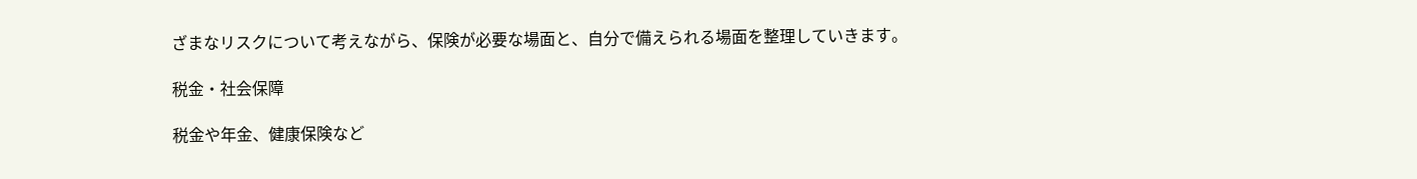ざまなリスクについて考えながら、保険が必要な場面と、自分で備えられる場面を整理していきます。

税金・社会保障

税金や年金、健康保険など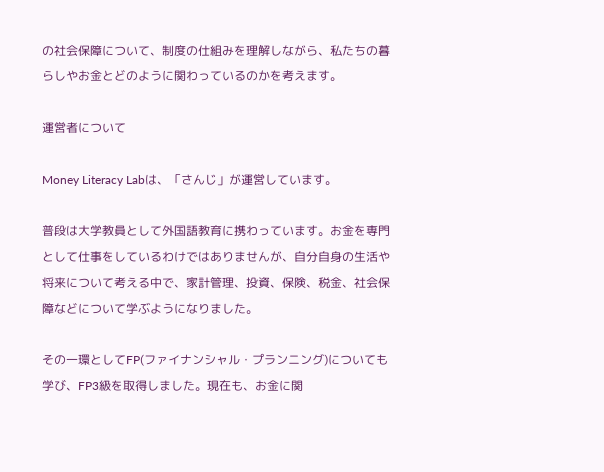の社会保障について、制度の仕組みを理解しながら、私たちの暮らしやお金とどのように関わっているのかを考えます。

運営者について

Money Literacy Labは、「さんじ」が運営しています。

普段は大学教員として外国語教育に携わっています。お金を専門として仕事をしているわけではありませんが、自分自身の生活や将来について考える中で、家計管理、投資、保険、税金、社会保障などについて学ぶようになりました。

その一環としてFP(ファイナンシャル・プランニング)についても学び、FP3級を取得しました。現在も、お金に関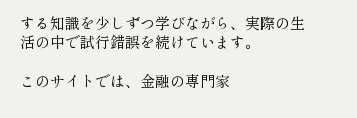する知識を少しずつ学びながら、実際の生活の中で試行錯誤を続けています。

このサイトでは、金融の専門家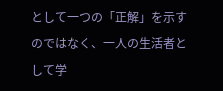として一つの「正解」を示すのではなく、一人の生活者として学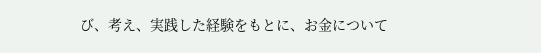び、考え、実践した経験をもとに、お金について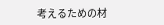考えるための材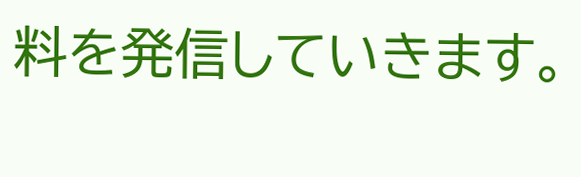料を発信していきます。